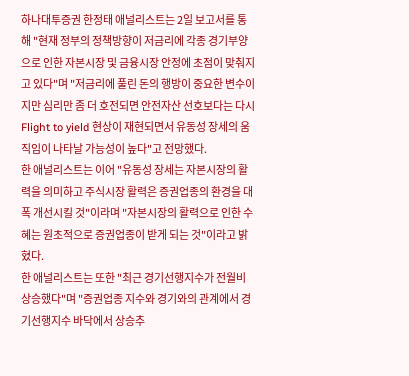하나대투증권 한정태 애널리스트는 2일 보고서를 통해 "현재 정부의 정책방향이 저금리에 각종 경기부양으로 인한 자본시장 및 금융시장 안정에 초점이 맞춰지고 있다"며 "저금리에 풀린 돈의 행방이 중요한 변수이지만 심리만 좀 더 호전되면 안전자산 선호보다는 다시 Flight to yield 현상이 재현되면서 유동성 장세의 움직임이 나타날 가능성이 높다"고 전망했다.
한 애널리스트는 이어 "유동성 장세는 자본시장의 활력을 의미하고 주식시장 활력은 증권업종의 환경을 대폭 개선시킬 것"이라며 "자본시장의 활력으로 인한 수혜는 원초적으로 증권업종이 받게 되는 것"이라고 밝혔다.
한 애널리스트는 또한 "최근 경기선행지수가 전월비 상승했다"며 "증권업종 지수와 경기와의 관계에서 경기선행지수 바닥에서 상승추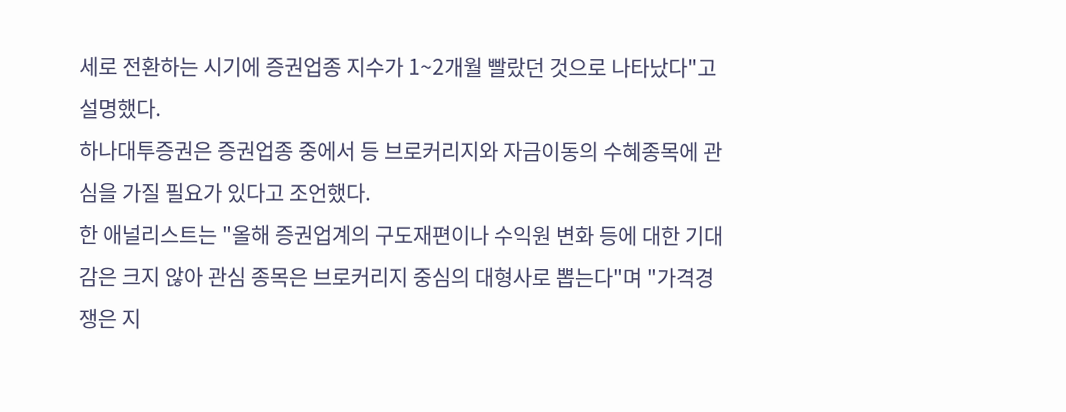세로 전환하는 시기에 증권업종 지수가 1~2개월 빨랐던 것으로 나타났다"고 설명했다.
하나대투증권은 증권업종 중에서 등 브로커리지와 자금이동의 수혜종목에 관심을 가질 필요가 있다고 조언했다.
한 애널리스트는 "올해 증권업계의 구도재편이나 수익원 변화 등에 대한 기대감은 크지 않아 관심 종목은 브로커리지 중심의 대형사로 뽑는다"며 "가격경쟁은 지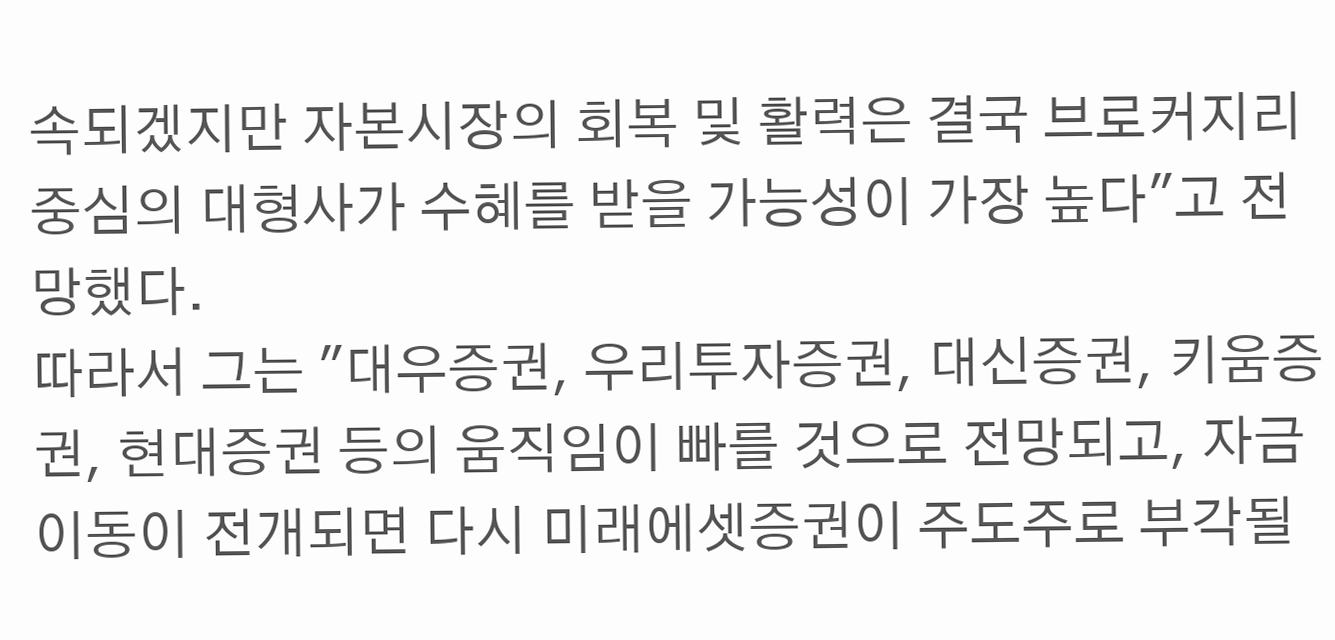속되겠지만 자본시장의 회복 및 활력은 결국 브로커지리 중심의 대형사가 수혜를 받을 가능성이 가장 높다"고 전망했다.
따라서 그는 "대우증권, 우리투자증권, 대신증권, 키움증권, 현대증권 등의 움직임이 빠를 것으로 전망되고, 자금이동이 전개되면 다시 미래에셋증권이 주도주로 부각될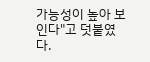가능성이 높아 보인다"고 덧붙였다.